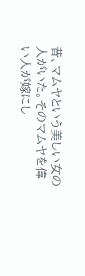昔、マムヤという美しい女の人がいた。そのマムヤを偉い人が嫁にし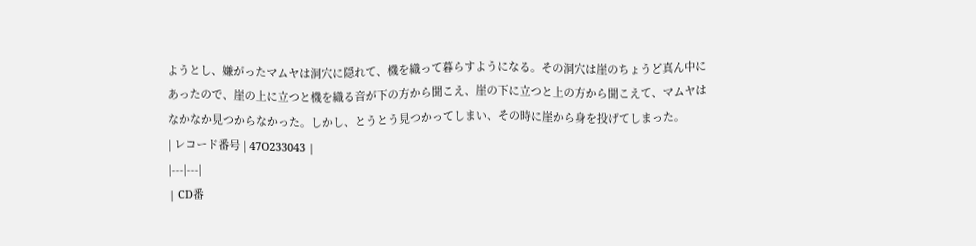ようとし、嫌がったマムヤは洞穴に隠れて、機を織って暮らすようになる。その洞穴は崖のちょうど真ん中にあったので、崖の上に立つと機を織る音が下の方から聞こえ、崖の下に立つと上の方から聞こえて、マムヤはなかなか見つからなかった。しかし、とうとう見つかってしまい、その時に崖から身を投げてしまった。
| レコード番号 | 47O233043 |
|---|---|
| CD番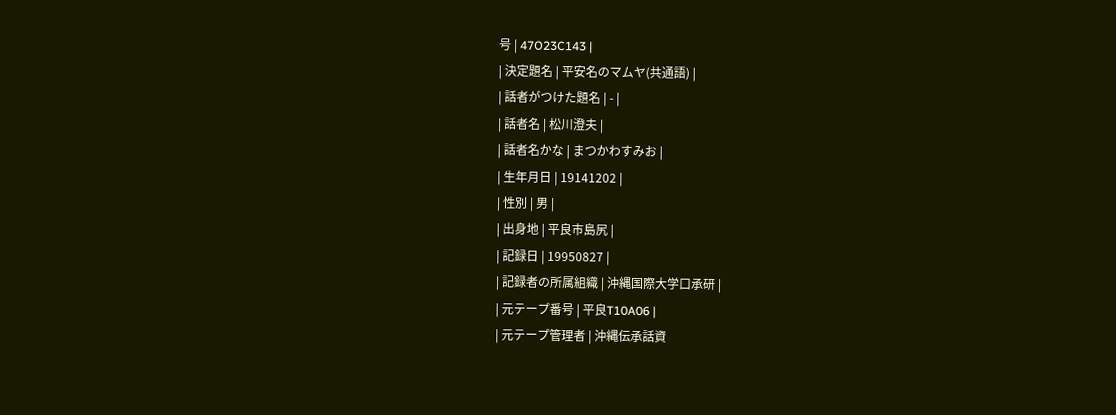号 | 47O23C143 |
| 決定題名 | 平安名のマムヤ(共通語) |
| 話者がつけた題名 | - |
| 話者名 | 松川澄夫 |
| 話者名かな | まつかわすみお |
| 生年月日 | 19141202 |
| 性別 | 男 |
| 出身地 | 平良市島尻 |
| 記録日 | 19950827 |
| 記録者の所属組織 | 沖縄国際大学口承研 |
| 元テープ番号 | 平良T10A06 |
| 元テープ管理者 | 沖縄伝承話資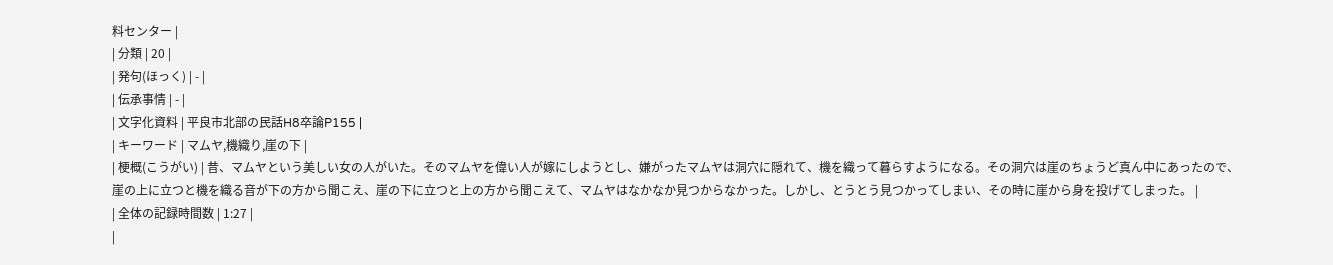料センター |
| 分類 | 20 |
| 発句(ほっく) | - |
| 伝承事情 | - |
| 文字化資料 | 平良市北部の民話H8卒論P155 |
| キーワード | マムヤ,機織り,崖の下 |
| 梗概(こうがい) | 昔、マムヤという美しい女の人がいた。そのマムヤを偉い人が嫁にしようとし、嫌がったマムヤは洞穴に隠れて、機を織って暮らすようになる。その洞穴は崖のちょうど真ん中にあったので、崖の上に立つと機を織る音が下の方から聞こえ、崖の下に立つと上の方から聞こえて、マムヤはなかなか見つからなかった。しかし、とうとう見つかってしまい、その時に崖から身を投げてしまった。 |
| 全体の記録時間数 | 1:27 |
|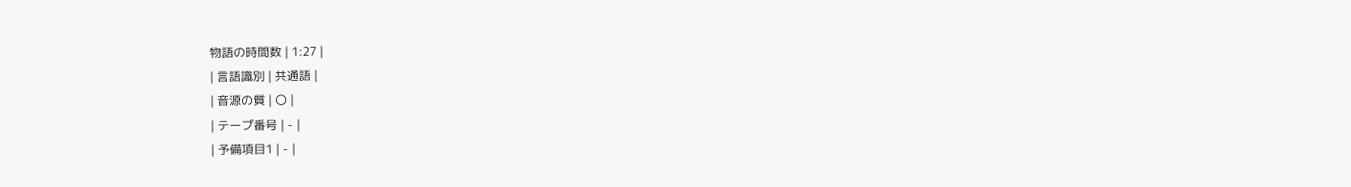物語の時間数 | 1:27 |
| 言語識別 | 共通語 |
| 音源の質 | 〇 |
| テープ番号 | - |
| 予備項目1 | - |